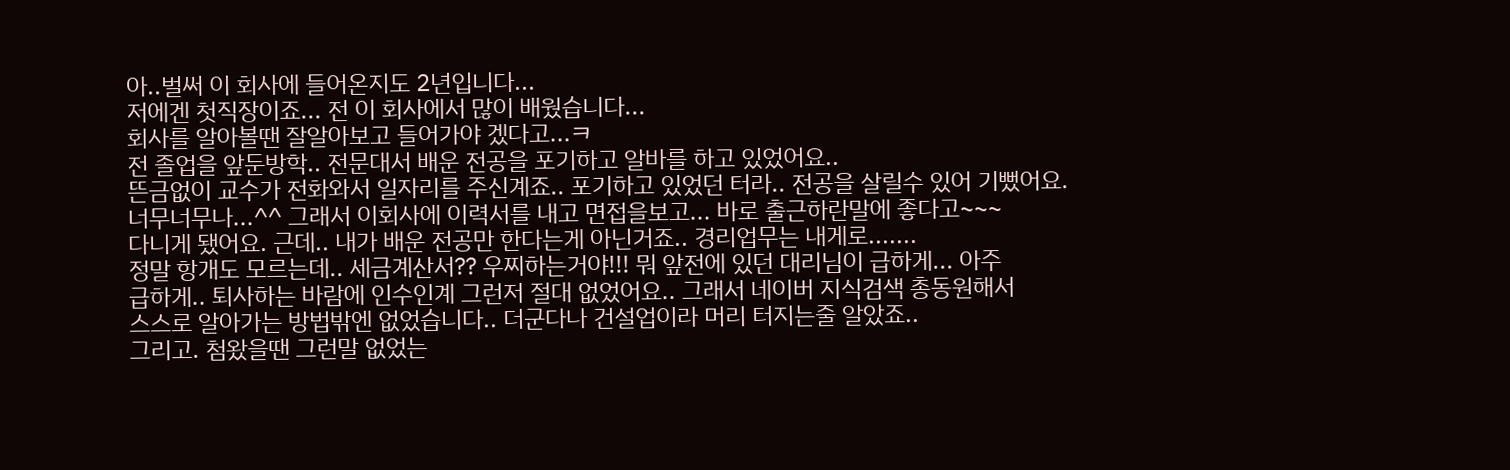아..벌써 이 회사에 들어온지도 2년입니다...
저에겐 첫직장이죠... 전 이 회사에서 많이 배웠습니다...
회사를 알아볼땐 잘알아보고 들어가야 겠다고...ㅋ
전 졸업을 앞둔방학.. 전문대서 배운 전공을 포기하고 알바를 하고 있었어요..
뜬금없이 교수가 전화와서 일자리를 주신계죠.. 포기하고 있었던 터라.. 전공을 살릴수 있어 기뻤어요.
너무너무나...^^ 그래서 이회사에 이력서를 내고 면접을보고... 바로 출근하란말에 좋다고~~~
다니게 됐어요. 근데.. 내가 배운 전공만 한다는게 아닌거죠.. 경리업무는 내게로.......
정말 항개도 모르는데.. 세금계산서?? 우찌하는거야!!! 뭐 앞전에 있던 대리님이 급하게... 아주
급하게.. 퇴사하는 바람에 인수인계 그런저 절대 없었어요.. 그래서 네이버 지식검색 총동원해서
스스로 알아가는 방법밖엔 없었습니다.. 더군다나 건설업이라 머리 터지는줄 알았죠..
그리고. 첨왔을땐 그런말 없었는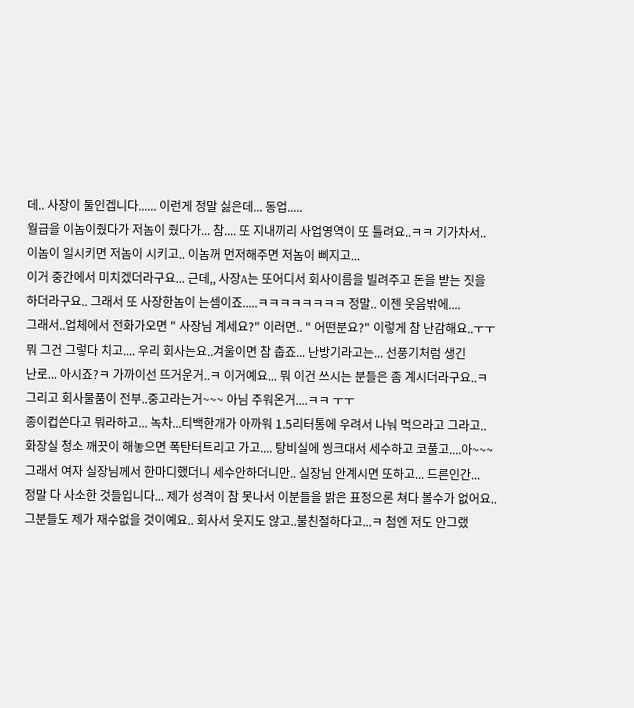데.. 사장이 둘인겝니다...... 이런게 정말 싫은데... 동업.....
월급을 이놈이줬다가 저놈이 줬다가... 참.... 또 지내끼리 사업영역이 또 틀려요..ㅋㅋ 기가차서..
이놈이 일시키면 저놈이 시키고.. 이놈꺼 먼저해주면 저놈이 삐지고...
이거 중간에서 미치겠더라구요... 근데,, 사장A는 또어디서 회사이름을 빌려주고 돈을 받는 짓을
하더라구요.. 그래서 또 사장한놈이 는셈이죠.....ㅋㅋㅋㅋㅋㅋㅋㅋ 정말.. 이젠 웃음밖에....
그래서..업체에서 전화가오면 " 사장님 계세요?" 이러면.. " 어떤분요?" 이렇게 참 난감해요..ㅜㅜ
뭐 그건 그렇다 치고.... 우리 회사는요..겨울이면 참 춥죠... 난방기라고는... 선풍기처럼 생긴
난로... 아시죠?ㅋ 가까이선 뜨거운거..ㅋ 이거예요... 뭐 이건 쓰시는 분들은 좀 계시더라구요..ㅋ
그리고 회사물품이 전부..중고라는거~~~ 아님 주워온거....ㅋㅋ ㅜㅜ
종이컵쓴다고 뭐라하고... 녹차...티백한개가 아까워 1.5리터통에 우려서 나눠 먹으라고 그라고..
화장실 청소 깨끗이 해놓으면 폭탄터트리고 가고.... 탕비실에 씽크대서 세수하고 코풀고....아~~~
그래서 여자 실장님께서 한마디했더니 세수안하더니만.. 실장님 안계시면 또하고... 드른인간...
정말 다 사소한 것들입니다... 제가 성격이 참 못나서 이분들을 밝은 표정으론 쳐다 볼수가 없어요..
그분들도 제가 재수없을 것이예요.. 회사서 웃지도 않고..불친절하다고...ㅋ 첨엔 저도 안그랬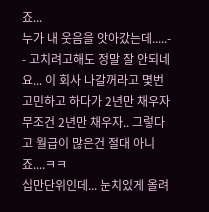죠...
누가 내 웃음을 앗아갔는데.....- - 고치려고해도 정말 잘 안되네요... 이 회사 나갈꺼라고 몇번
고민하고 하다가 2년만 채우자 무조건 2년만 채우자.. 그렇다고 월급이 많은건 절대 아니죠....ㅋㅋ
십만단위인데... 눈치있게 올려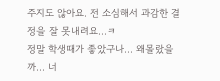주지도 않아요. 전 소심해서 과감한 결정을 잘 못내려요...ㅋ
정말 학생때가 좋았구나... 왜몰랐을까... 너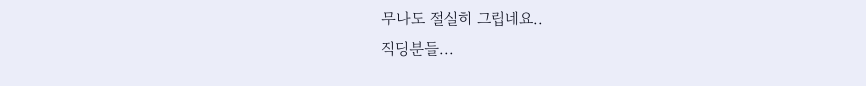무나도 절실히 그립네요..
직딩분들...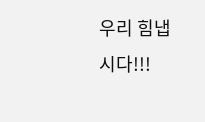우리 힘냅시다!!!